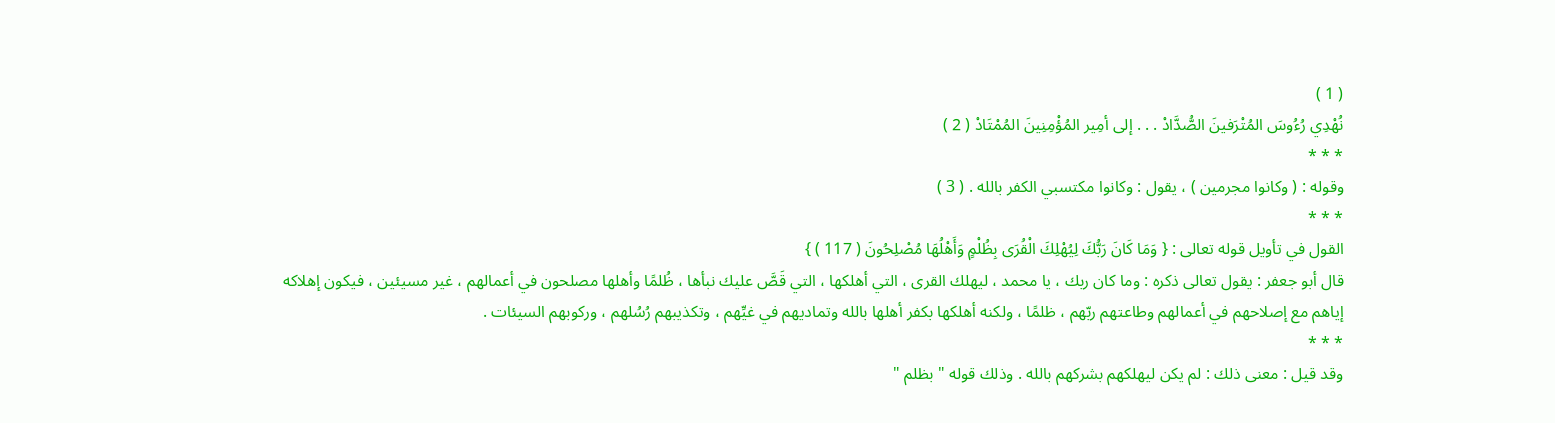( 1 )
نُهْدِي رُءُوسَ المُتْرَفينَ الصُّدَّادْ . . . إلى أمِير المُؤْمِنِينَ المُمْتَادْ ( 2 )
* * *
وقوله : ( وكانوا مجرمين ) ، يقول : وكانوا مكتسبي الكفر بالله . ( 3 )
* * *
القول في تأويل قوله تعالى : { وَمَا كَانَ رَبُّكَ لِيُهْلِكَ الْقُرَى بِظُلْمٍ وَأَهْلُهَا مُصْلِحُونَ ( 117 ) }
قال أبو جعفر : يقول تعالى ذكره : وما كان ربك ، يا محمد ، ليهلك القرى ، التي أهلكها ، التي قَصَّ عليك نبأها ، ظُلمًا وأهلها مصلحون في أعمالهم ، غير مسيئين ، فيكون إهلاكه إياهم مع إصلاحهم في أعمالهم وطاعتهم ربّهم ، ظلمًا ، ولكنه أهلكها بكفر أهلها بالله وتماديهم في غيِّهم ، وتكذيبهم رُسُلهم ، وركوبهم السيئات .
* * *
وقد قيل : معنى ذلك : لم يكن ليهلكهم بشركهم بالله . وذلك قوله " بظلم "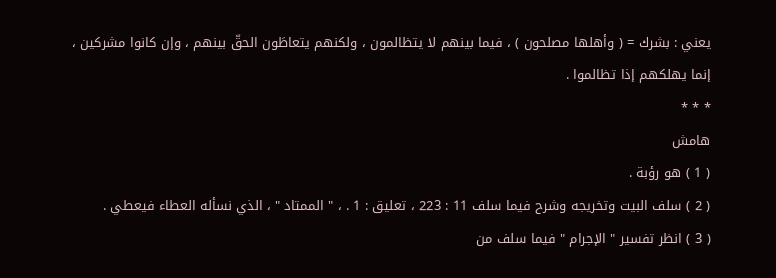يعني : بشرك = ( وأهلها مصلحون ) ، فيما بينهم لا يتظالمون ، ولكنهم يتعاطَون الحقّ بينهم ، وإن كانوا مشركين ، إنما يهلكهم إذا تظالموا .
* * *
هامش
( 1 ) هو رؤبة .
( 2 ) سلف البيت وتخريجه وشرح فيما سلف 11 : 223 ، تعليق : 1 . ، " الممتاد " ، الذي نسأله العطاء فيعطي .
( 3 ) انظر تفسير " الإجرام " فيما سلف من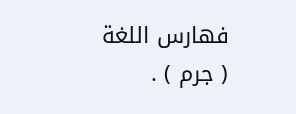فهارس اللغة ( جرم ) .